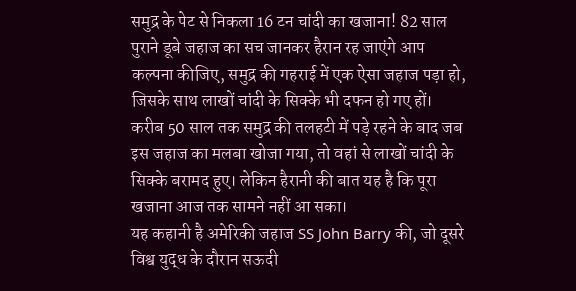समुद्र के पेट से निकला 16 टन चांदी का खजाना! 82 साल पुराने डूबे जहाज का सच जानकर हैरान रह जाएंगे आप
कल्पना कीजिए, समुद्र की गहराई में एक ऐसा जहाज पड़ा हो, जिसके साथ लाखों चांदी के सिक्के भी दफन हो गए हों। करीब 50 साल तक समुद्र की तलहटी में पड़े रहने के बाद जब इस जहाज का मलबा खोजा गया, तो वहां से लाखों चांदी के सिक्के बरामद हुए। लेकिन हैरानी की बात यह है कि पूरा खजाना आज तक सामने नहीं आ सका।
यह कहानी है अमेरिकी जहाज SS John Barry की, जो दूसरे विश्व युद्ध के दौरान सऊदी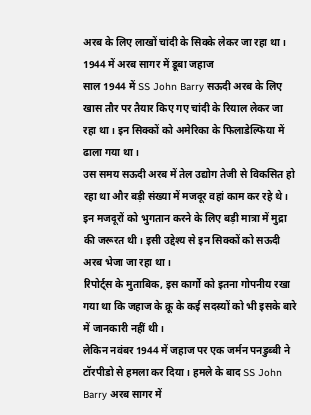अरब के लिए लाखों चांदी के सिक्के लेकर जा रहा था।
1944 में अरब सागर में डूबा जहाज
साल 1944 में SS John Barry सऊदी अरब के लिए खास तौर पर तैयार किए गए चांदी के रियाल लेकर जा रहा था। इन सिक्कों को अमेरिका के फिलाडेल्फिया में ढाला गया था।
उस समय सऊदी अरब में तेल उद्योग तेजी से विकसित हो रहा था और बड़ी संख्या में मजदूर वहां काम कर रहे थे। इन मजदूरों को भुगतान करने के लिए बड़ी मात्रा में मुद्रा की जरूरत थी। इसी उद्देश्य से इन सिक्कों को सऊदी अरब भेजा जा रहा था।
रिपोर्ट्स के मुताबिक, इस कार्गो को इतना गोपनीय रखा गया था कि जहाज के क्रू के कई सदस्यों को भी इसके बारे में जानकारी नहीं थी।
लेकिन नवंबर 1944 में जहाज पर एक जर्मन पनडुब्बी ने टॉरपीडो से हमला कर दिया। हमले के बाद SS John Barry अरब सागर में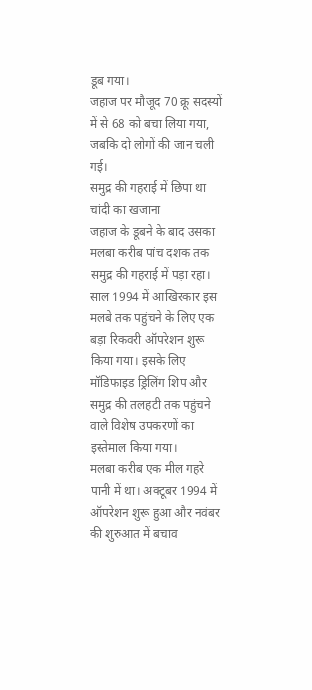डूब गया।
जहाज पर मौजूद 70 क्रू सदस्यों में से 68 को बचा लिया गया, जबकि दो लोगों की जान चली गई।
समुद्र की गहराई में छिपा था चांदी का खजाना
जहाज के डूबने के बाद उसका मलबा करीब पांच दशक तक समुद्र की गहराई में पड़ा रहा।
साल 1994 में आखिरकार इस मलबे तक पहुंचने के लिए एक बड़ा रिकवरी ऑपरेशन शुरू किया गया। इसके लिए मॉडिफाइड ड्रिलिंग शिप और समुद्र की तलहटी तक पहुंचने वाले विशेष उपकरणों का इस्तेमाल किया गया।
मलबा करीब एक मील गहरे पानी में था। अक्टूबर 1994 में ऑपरेशन शुरू हुआ और नवंबर की शुरुआत में बचाव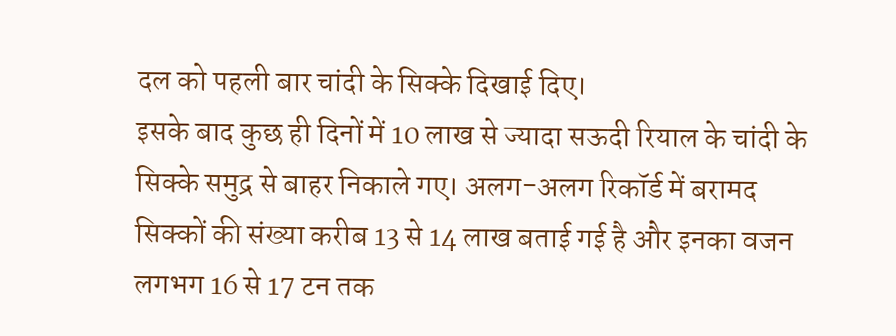दल को पहली बार चांदी के सिक्के दिखाई दिए।
इसके बाद कुछ ही दिनों में 10 लाख से ज्यादा सऊदी रियाल के चांदी के सिक्के समुद्र से बाहर निकाले गए। अलग-अलग रिकॉर्ड में बरामद सिक्कों की संख्या करीब 13 से 14 लाख बताई गई है और इनका वजन लगभग 16 से 17 टन तक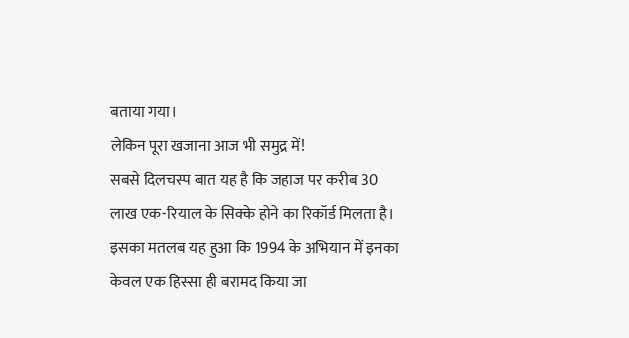बताया गया।
लेकिन पूरा खजाना आज भी समुद्र में!
सबसे दिलचस्प बात यह है कि जहाज पर करीब 30 लाख एक-रियाल के सिक्के होने का रिकॉर्ड मिलता है। इसका मतलब यह हुआ कि 1994 के अभियान में इनका केवल एक हिस्सा ही बरामद किया जा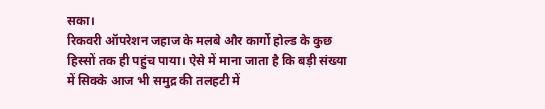सका।
रिकवरी ऑपरेशन जहाज के मलबे और कार्गो होल्ड के कुछ हिस्सों तक ही पहुंच पाया। ऐसे में माना जाता है कि बड़ी संख्या में सिक्के आज भी समुद्र की तलहटी में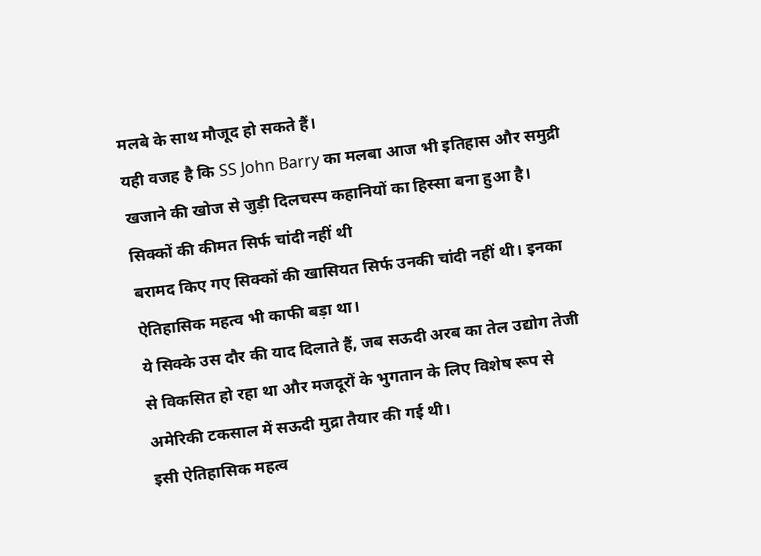मलबे के साथ मौजूद हो सकते हैं।
यही वजह है कि SS John Barry का मलबा आज भी इतिहास और समुद्री खजाने की खोज से जुड़ी दिलचस्प कहानियों का हिस्सा बना हुआ है।
सिक्कों की कीमत सिर्फ चांदी नहीं थी
बरामद किए गए सिक्कों की खासियत सिर्फ उनकी चांदी नहीं थी। इनका ऐतिहासिक महत्व भी काफी बड़ा था।
ये सिक्के उस दौर की याद दिलाते हैं, जब सऊदी अरब का तेल उद्योग तेजी से विकसित हो रहा था और मजदूरों के भुगतान के लिए विशेष रूप से अमेरिकी टकसाल में सऊदी मुद्रा तैयार की गई थी।
इसी ऐतिहासिक महत्व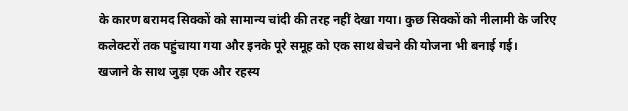के कारण बरामद सिक्कों को सामान्य चांदी की तरह नहीं देखा गया। कुछ सिक्कों को नीलामी के जरिए कलेक्टरों तक पहुंचाया गया और इनके पूरे समूह को एक साथ बेचने की योजना भी बनाई गई।
खजाने के साथ जुड़ा एक और रहस्य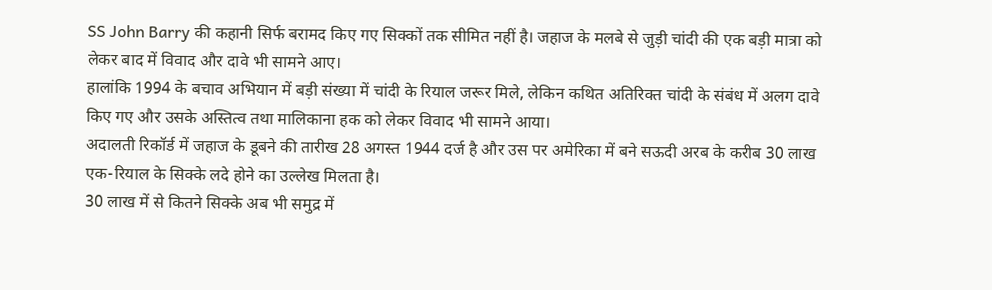SS John Barry की कहानी सिर्फ बरामद किए गए सिक्कों तक सीमित नहीं है। जहाज के मलबे से जुड़ी चांदी की एक बड़ी मात्रा को लेकर बाद में विवाद और दावे भी सामने आए।
हालांकि 1994 के बचाव अभियान में बड़ी संख्या में चांदी के रियाल जरूर मिले, लेकिन कथित अतिरिक्त चांदी के संबंध में अलग दावे किए गए और उसके अस्तित्व तथा मालिकाना हक को लेकर विवाद भी सामने आया।
अदालती रिकॉर्ड में जहाज के डूबने की तारीख 28 अगस्त 1944 दर्ज है और उस पर अमेरिका में बने सऊदी अरब के करीब 30 लाख एक-रियाल के सिक्के लदे होने का उल्लेख मिलता है।
30 लाख में से कितने सिक्के अब भी समुद्र में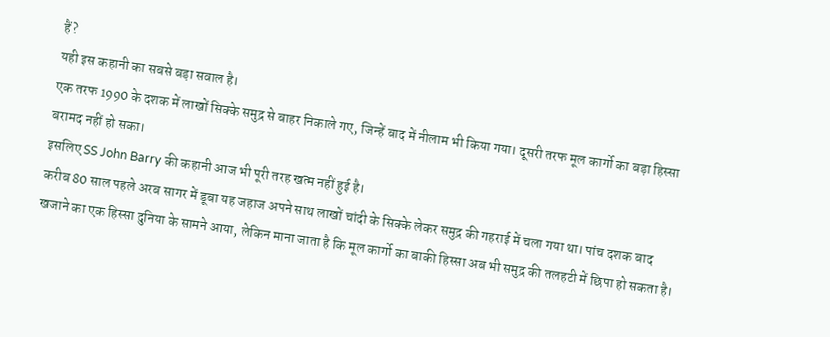हैं?
यही इस कहानी का सबसे बड़ा सवाल है।
एक तरफ 1990 के दशक में लाखों सिक्के समुद्र से बाहर निकाले गए, जिन्हें बाद में नीलाम भी किया गया। दूसरी तरफ मूल कार्गो का बड़ा हिस्सा बरामद नहीं हो सका।
इसलिए SS John Barry की कहानी आज भी पूरी तरह खत्म नहीं हुई है।
करीब 80 साल पहले अरब सागर में डूबा यह जहाज अपने साथ लाखों चांदी के सिक्के लेकर समुद्र की गहराई में चला गया था। पांच दशक बाद खजाने का एक हिस्सा दुनिया के सामने आया, लेकिन माना जाता है कि मूल कार्गो का बाकी हिस्सा अब भी समुद्र की तलहटी में छिपा हो सकता है।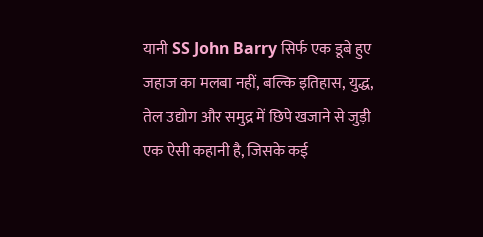यानी SS John Barry सिर्फ एक डूबे हुए जहाज का मलबा नहीं, बल्कि इतिहास, युद्ध, तेल उद्योग और समुद्र में छिपे खजाने से जुड़ी एक ऐसी कहानी है, जिसके कई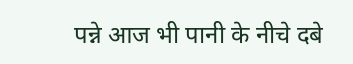पन्ने आज भी पानी के नीचे दबे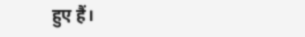हुए हैं।